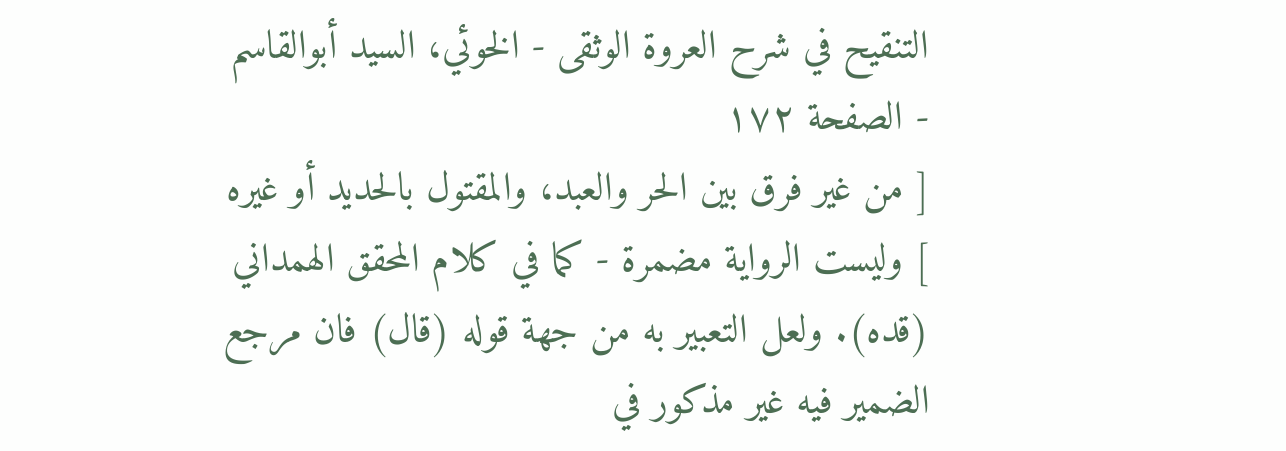التنقيح في شرح العروة الوثقى - الخوئي، السيد أبوالقاسم - الصفحة ١٧٢
[ من غير فرق بين الحر والعبد، والمقتول بالحديد أو غيره ] وليست الرواية مضمرة - كما في كلام المحقق الهمداني (قده). ولعل التعبير به من جهة قوله (قال) فان مرجع الضمير فيه غير مذكور في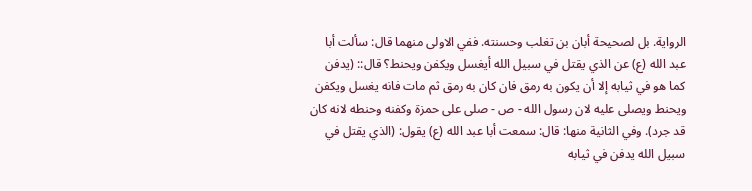الرواية. بل لصحيحة أبان بن تغلب وحسنته. ففي الاولى منهما قال: سألت أبا عبد الله (ع) عن الذي يقتل في سبيل الله أيغسل ويكفن ويحنط؟ قال:: (يدفن كما هو في ثيابه إلا أن يكون به رمق فان كان به رمق ثم مات فانه يغسل ويكفن ويحنط ويصلى عليه لان رسول الله - ص - صلى على حمزة وكفنه وحنطه لانه كان قد جرد). وفي الثانية منها: قال: سمعت أبا عبد الله (ع) يقول: (الذي يقتل في سبيل الله يدفن في ثيابه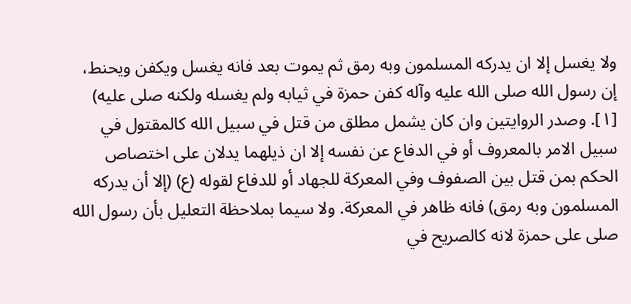ولا يغسل إلا ان يدركه المسلمون وبه رمق ثم يموت بعد فانه يغسل ويكفن ويحنط، إن رسول الله صلى الله عليه وآله كفن حمزة في ثيابه ولم يغسله ولكنه صلى عليه) [١]. وصدر الروايتين وان كان يشمل مطلق من قتل في سبيل الله كالمقتول في سبيل الامر بالمعروف أو في الدفاع عن نفسه إلا ان ذيلهما يدلان على اختصاص الحكم بمن قتل بين الصفوف وفي المعركة للجهاد أو للدفاع لقوله (ع) (إلا أن يدركه المسلمون وبه رمق) فانه ظاهر في المعركة. ولا سيما بملاحظة التعليل بأن رسول الله صلى على حمزة لانه كالصريح في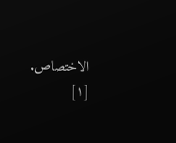الاختصاص.
[١]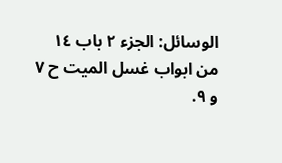الوسائل: الجزء ٢ باب ١٤ من ابواب غسل الميت ح ٧ و ٩.